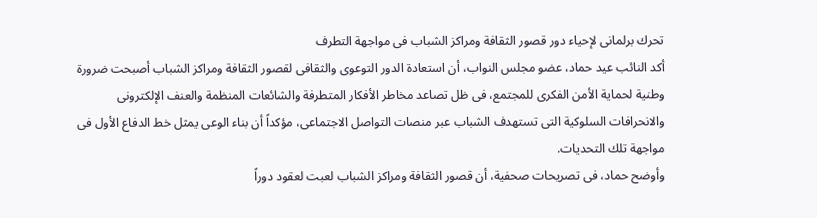تحرك برلمانى لإحياء دور قصور الثقافة ومراكز الشباب فى مواجهة التطرف
أكد النائب عيد حماد، عضو مجلس النواب، أن استعادة الدور التوعوى والثقافى لقصور الثقافة ومراكز الشباب أصبحت ضرورة وطنية لحماية الأمن الفكرى للمجتمع، فى ظل تصاعد مخاطر الأفكار المتطرفة والشائعات المنظمة والعنف الإلكترونى والانحرافات السلوكية التى تستهدف الشباب عبر منصات التواصل الاجتماعى، مؤكداً أن بناء الوعى يمثل خط الدفاع الأول فى مواجهة تلك التحديات.
وأوضح حماد، فى تصريحات صحفية، أن قصور الثقافة ومراكز الشباب لعبت لعقود دوراً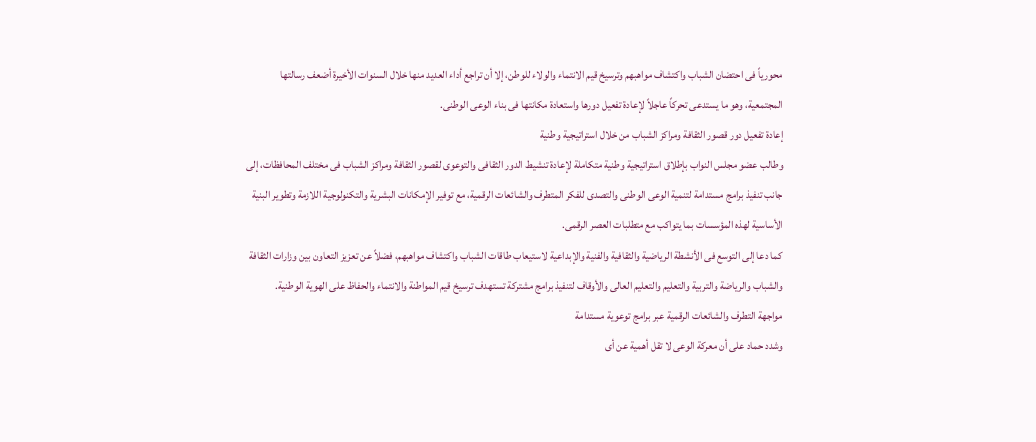محورياً فى احتضان الشباب واكتشاف مواهبهم وترسيخ قيم الانتماء والولاء للوطن، إلا أن تراجع أداء العديد منها خلال السنوات الأخيرة أضعف رسالتها المجتمعية، وهو ما يستدعى تحركاً عاجلاً لإعادة تفعيل دورها واستعادة مكانتها فى بناء الوعى الوطنى.
إعادة تفعيل دور قصور الثقافة ومراكز الشباب من خلال استراتيجية وطنية
وطالب عضو مجلس النواب بإطلاق استراتيجية وطنية متكاملة لإعادة تنشيط الدور الثقافى والتوعوى لقصور الثقافة ومراكز الشباب فى مختلف المحافظات، إلى جانب تنفيذ برامج مستدامة لتنمية الوعى الوطنى والتصدى للفكر المتطرف والشائعات الرقمية، مع توفير الإمكانات البشرية والتكنولوجية اللازمة وتطوير البنية الأساسية لهذه المؤسسات بما يتواكب مع متطلبات العصر الرقمى.
كما دعا إلى التوسع فى الأنشطة الرياضية والثقافية والفنية والإبداعية لاستيعاب طاقات الشباب واكتشاف مواهبهم، فضلاً عن تعزيز التعاون بين وزارات الثقافة والشباب والرياضة والتربية والتعليم والتعليم العالى والأوقاف لتنفيذ برامج مشتركة تستهدف ترسيخ قيم المواطنة والانتماء والحفاظ على الهوية الوطنية.
مواجهة التطرف والشائعات الرقمية عبر برامج توعوية مستدامة
وشدد حماد على أن معركة الوعى لا تقل أهمية عن أى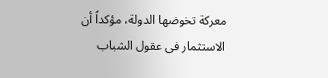معركة تخوضها الدولة، مؤكداً أن الاستثمار فى عقول الشباب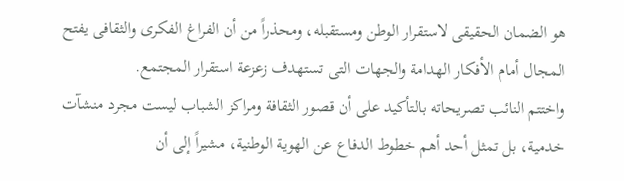هو الضمان الحقيقى لاستقرار الوطن ومستقبله، ومحذراً من أن الفراغ الفكرى والثقافى يفتح المجال أمام الأفكار الهدامة والجهات التى تستهدف زعزعة استقرار المجتمع.
واختتم النائب تصريحاته بالتأكيد على أن قصور الثقافة ومراكز الشباب ليست مجرد منشآت خدمية، بل تمثل أحد أهم خطوط الدفاع عن الهوية الوطنية، مشيراً إلى أن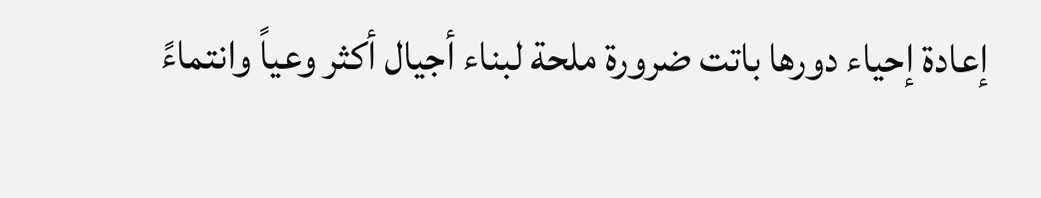إعادة إحياء دورها باتت ضرورة ملحة لبناء أجيال أكثر وعياً وانتماءً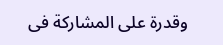وقدرة على المشاركة فى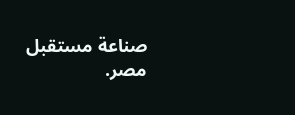صناعة مستقبل مصر.